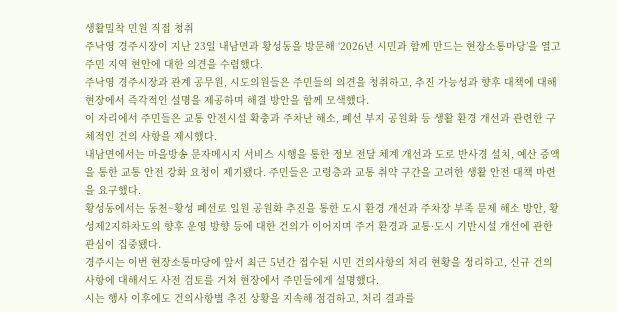생활밀착 민원 직접 청취
주낙영 경주시장이 지난 23일 내남면과 황성동을 방문해 ‘2026년 시민과 함께 만드는 현장소통마당’을 열고 주민 지역 현안에 대한 의견을 수렴했다.
주낙영 경주시장과 관계 공무원, 시도의원들은 주민들의 의견을 청취하고, 추진 가능성과 향후 대책에 대해 현장에서 즉각적인 설명을 제공하며 해결 방안을 함께 모색했다.
이 자리에서 주민들은 교통 안전시설 확충과 주차난 해소, 폐선 부지 공원화 등 생활 환경 개선과 관련한 구체적인 건의 사항을 제시했다.
내남면에서는 마을방송 문자메시지 서비스 시행을 통한 정보 전달 체계 개선과 도로 반사경 설치, 예산 증액을 통한 교통 안전 강화 요청이 제기됐다. 주민들은 고령층과 교통 취약 구간을 고려한 생활 안전 대책 마련을 요구했다.
황성동에서는 동천~황성 폐선로 일원 공원화 추진을 통한 도시 환경 개선과 주차장 부족 문제 해소 방안, 황성제2지하차도의 향후 운영 방향 등에 대한 건의가 이어지며 주거 환경과 교통·도시 기반시설 개선에 관한 관심이 집중됐다.
경주시는 이번 현장소통마당에 앞서 최근 5년간 접수된 시민 건의사항의 처리 현황을 정리하고, 신규 건의사항에 대해서도 사전 검토를 거쳐 현장에서 주민들에게 설명했다.
시는 행사 이후에도 건의사항별 추진 상황을 지속해 점검하고, 처리 결과를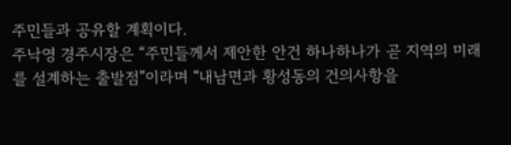주민들과 공유할 계획이다.
주낙영 경주시장은 “주민들께서 제안한 안건 하나하나가 곧 지역의 미래를 설계하는 출발점”이라며 “내남면과 황성동의 건의사항을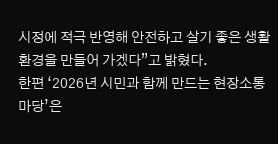시정에 적극 반영해 안전하고 살기 좋은 생활환경을 만들어 가겠다”고 밝혔다.
한편 ‘2026년 시민과 함께 만드는 현장소통마당’은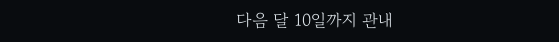다음 달 10일까지 관내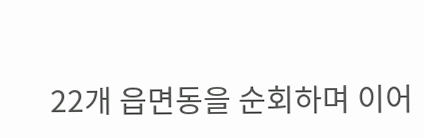22개 읍면동을 순회하며 이어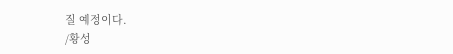질 예정이다.
/황성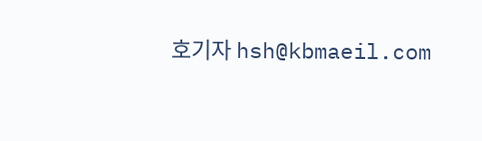호기자 hsh@kbmaeil.com